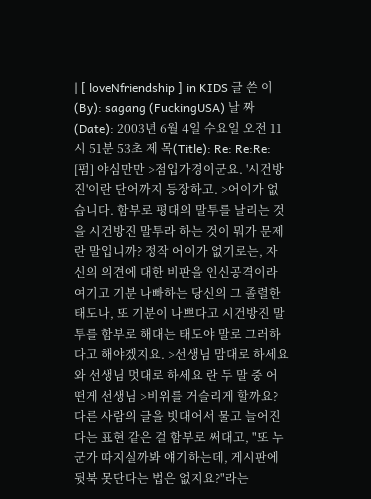| [ loveNfriendship ] in KIDS 글 쓴 이(By): sagang (FuckingUSA) 날 짜 (Date): 2003년 6월 4일 수요일 오전 11시 51분 53초 제 목(Title): Re: Re:Re: [펌] 야심만만 >점입가경이군요. '시건방진'이란 단어까지 등장하고. >어이가 없습니다. 함부로 평대의 말투를 날리는 것을 시건방진 말투라 하는 것이 뭐가 문제란 말입니까? 정작 어이가 없기로는, 자신의 의견에 대한 비판을 인신공격이라 여기고 기분 나빠하는 당신의 그 졸렬한 태도나, 또 기분이 나쁘다고 시건방진 말투를 함부로 해대는 태도야 말로 그러하다고 해야겠지요. >선생님 맘대로 하세요 와 선생님 멋대로 하세요 란 두 말 중 어떤게 선생님 >비위를 거슬리게 할까요? 다른 사람의 글을 빗대어서 물고 늘어진다는 표현 같은 걸 함부로 써대고, "또 누군가 따지실까봐 얘기하는데, 게시판에 뒷북 못단다는 법은 없지요?"라는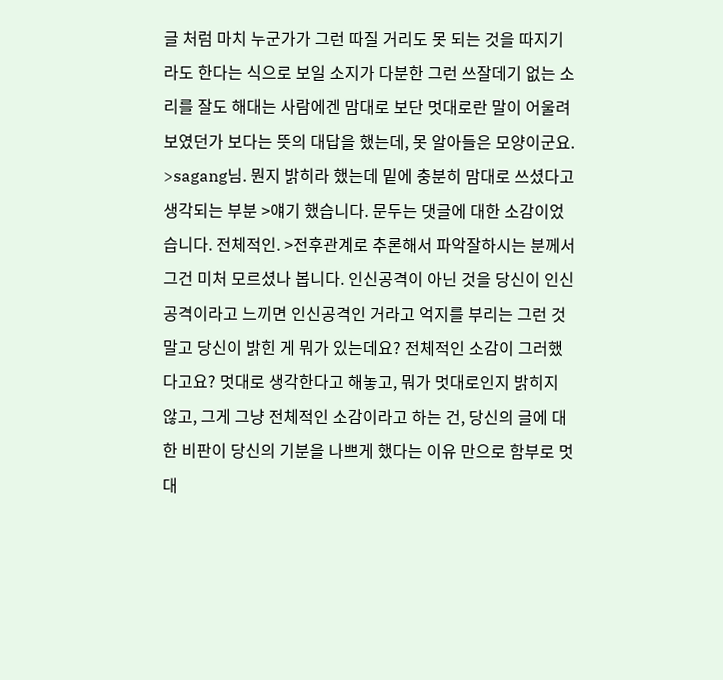글 처럼 마치 누군가가 그런 따질 거리도 못 되는 것을 따지기라도 한다는 식으로 보일 소지가 다분한 그런 쓰잘데기 없는 소리를 잘도 해대는 사람에겐 맘대로 보단 멋대로란 말이 어울려 보였던가 보다는 뜻의 대답을 했는데, 못 알아들은 모양이군요. >sagang님. 뭔지 밝히라 했는데 밑에 충분히 맘대로 쓰셨다고 생각되는 부분 >얘기 했습니다. 문두는 댓글에 대한 소감이었습니다. 전체적인. >전후관계로 추론해서 파악잘하시는 분께서 그건 미처 모르셨나 봅니다. 인신공격이 아닌 것을 당신이 인신공격이라고 느끼면 인신공격인 거라고 억지를 부리는 그런 것 말고 당신이 밝힌 게 뭐가 있는데요? 전체적인 소감이 그러했다고요? 멋대로 생각한다고 해놓고, 뭐가 멋대로인지 밝히지 않고, 그게 그냥 전체적인 소감이라고 하는 건, 당신의 글에 대한 비판이 당신의 기분을 나쁘게 했다는 이유 만으로 함부로 멋대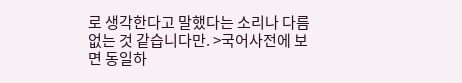로 생각한다고 말했다는 소리나 다름없는 것 같습니다만. >국어사전에 보면 동일하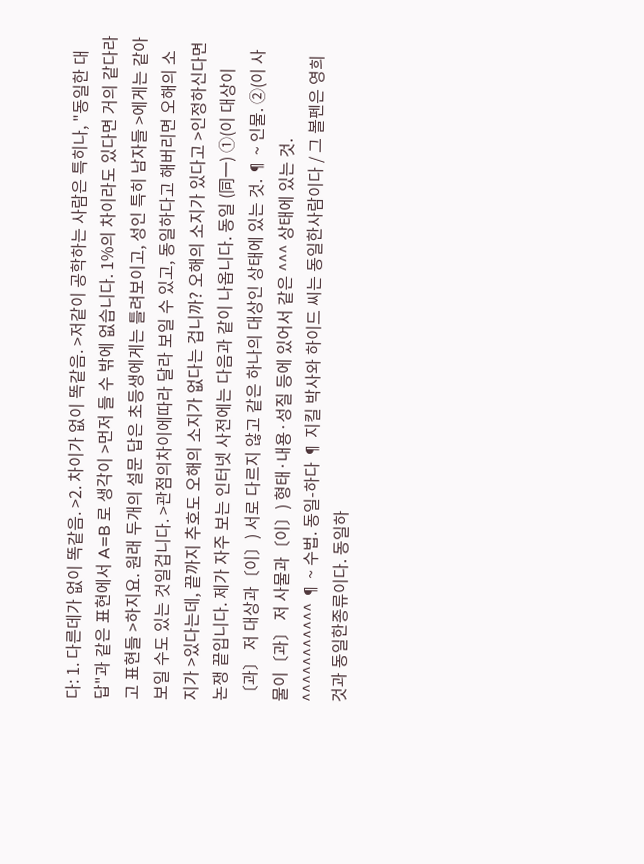다: 1. 다른데가 없이 똑같음. >2. 차이가 없이 똑같음. >저같이 공학하는 사람은 특히나, "동일한 대답"과 같은 표현에서 A=B 로 생각이 >먼저 들 수 밖에 없습니다. 1%의 차이라도 있다면 거의 같다라고 표현들 >하지요. 원래 두개의 설문 답은 초등생에게는 틀려보이고, 성인 특히 남자들 >에게는 같아 보일 수도 있는 것일겁니다. >관점의차이에따라 달라 보일 수 있고, 동일하다고 해버리면 오해의 소지가 >있다는데, 끝까지 추호도 오해의 소지가 없다는 겁니까? 오해의 소지가 있다고 >인정하신다면 논쟁 끝입니다. 제가 자주 보는 인터넷 사전에는 다음과 같이 나옵니다. 동일 (同一) ①(이 대상이〔과〕 저 대상과〔이〕) 서로 다르지 않고 같은 하나의 대상인 상태에 있는 것. ¶ ~ 인물. ②(이 사물이〔과〕 저 사물과〔이〕) 형태·내용·성질 등에 있어서 같은 ^^^ 상태에 있는 것. ^^^^^^^^^^^ ¶ ~ 수법. 동일-하다 ¶ 지킬 박사와 하이드 씨는 동일한사람이다 / 그 볼펜은 영희 것과 동일한종류이다. 동일하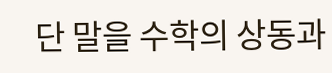단 말을 수학의 상동과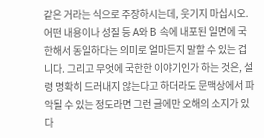같은 거라는 식으로 주장하시는데, 웃기지 마십시오. 어떤 내용이나 성질 등 A와 B 속에 내포된 일면에 국한해서 동일하다는 의미로 얼마든지 말할 수 있는 겁니다. 그리고 무엇에 국한한 이야기인가 하는 것은, 설령 명확히 드러내지 않는다고 하더라도 문맥상에서 파악될 수 있는 정도라면 그런 글에만 오해의 소지가 있다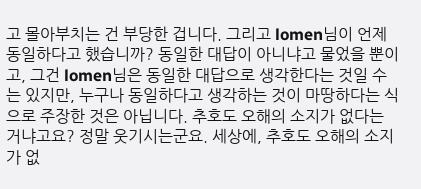고 몰아부치는 건 부당한 겁니다. 그리고 lomen님이 언제 동일하다고 했습니까? 동일한 대답이 아니냐고 물었을 뿐이고, 그건 lomen님은 동일한 대답으로 생각한다는 것일 수는 있지만, 누구나 동일하다고 생각하는 것이 마땅하다는 식으로 주장한 것은 아닙니다. 추호도 오해의 소지가 없다는 거냐고요? 정말 웃기시는군요. 세상에, 추호도 오해의 소지가 없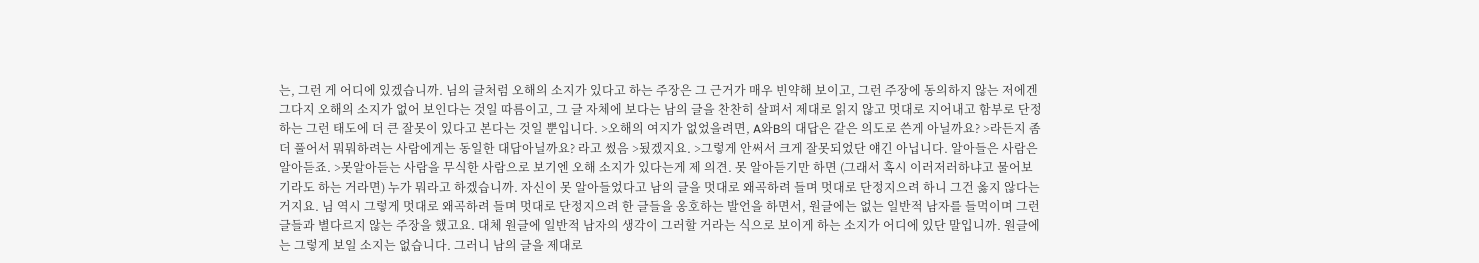는, 그런 게 어디에 있겠습니까. 님의 글처럼 오해의 소지가 있다고 하는 주장은 그 근거가 매우 빈약해 보이고, 그런 주장에 동의하지 않는 저에겐 그다지 오해의 소지가 없어 보인다는 것일 따름이고, 그 글 자체에 보다는 남의 글을 찬찬히 살펴서 제대로 읽지 않고 멋대로 지어내고 함부로 단정하는 그런 태도에 더 큰 잘못이 있다고 본다는 것일 뿐입니다. >오해의 여지가 없었을려면, A와B의 대답은 같은 의도로 쓴게 아닐까요? >라든지 좀더 풀어서 뭐뭐하려는 사람에게는 동일한 대답아닐까요? 라고 썼음 >됬겠지요. >그렇게 안써서 크게 잘못되었단 얘긴 아닙니다. 알아들은 사람은 알아듣죠. >못알아듣는 사람을 무식한 사람으로 보기엔 오해 소지가 있다는게 제 의견. 못 알아듣기만 하면 (그래서 혹시 이러저러하냐고 물어보기라도 하는 거라면) 누가 뭐라고 하겠습니까. 자신이 못 알아들었다고 남의 글을 멋대로 왜곡하려 들며 멋대로 단정지으려 하니 그건 옳지 않다는 거지요. 님 역시 그렇게 멋대로 왜곡하려 들며 멋대로 단정지으려 한 글들을 옹호하는 발언을 하면서, 원글에는 없는 일반적 남자를 들먹이며 그런 글들과 별다르지 않는 주장을 했고요. 대체 원글에 일반적 남자의 생각이 그러할 거라는 식으로 보이게 하는 소지가 어디에 있단 말입니까. 원글에는 그렇게 보일 소지는 없습니다. 그러니 남의 글을 제대로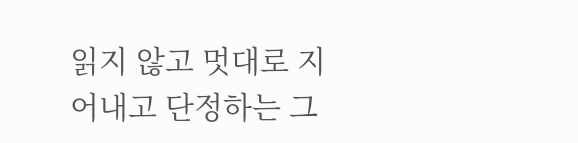읽지 않고 멋대로 지어내고 단정하는 그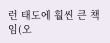런 태도에 훨씬 큰 책임(오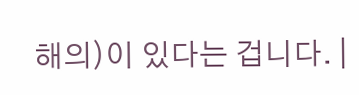해의)이 있다는 겁니다. |